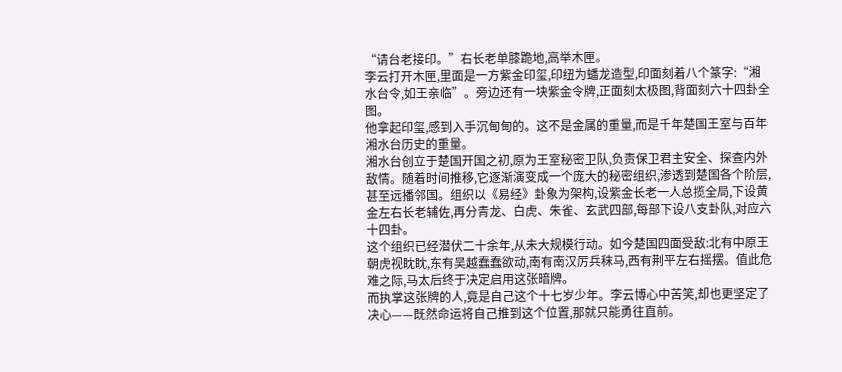“请台老接印。”右长老单膝跪地,高举木匣。
李云打开木匣,里面是一方紫金印玺,印纽为蟠龙造型,印面刻着八个篆字:“湘水台令,如王亲临”。旁边还有一块紫金令牌,正面刻太极图,背面刻六十四卦全图。
他拿起印玺,感到入手沉甸甸的。这不是金属的重量,而是千年楚国王室与百年湘水台历史的重量。
湘水台创立于楚国开国之初,原为王室秘密卫队,负责保卫君主安全、探查内外敌情。随着时间推移,它逐渐演变成一个庞大的秘密组织,渗透到楚国各个阶层,甚至远播邻国。组织以《易经》卦象为架构,设紫金长老一人总揽全局,下设黄金左右长老辅佐,再分青龙、白虎、朱雀、玄武四部,每部下设八支卦队,对应六十四卦。
这个组织已经潜伏二十余年,从未大规模行动。如今楚国四面受敌:北有中原王朝虎视眈眈,东有吴越蠢蠢欲动,南有南汉厉兵秣马,西有荆平左右摇摆。值此危难之际,马太后终于决定启用这张暗牌。
而执掌这张牌的人,竟是自己这个十七岁少年。李云博心中苦笑,却也更坚定了决心——既然命运将自己推到这个位置,那就只能勇往直前。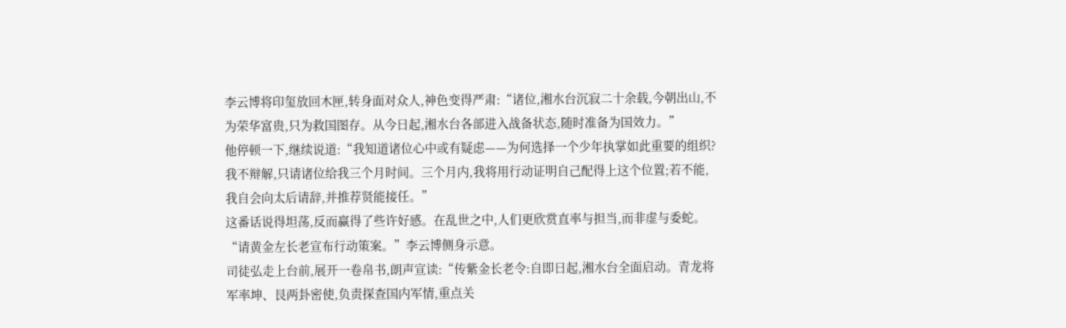李云博将印玺放回木匣,转身面对众人,神色变得严肃:“诸位,湘水台沉寂二十余载,今朝出山,不为荣华富贵,只为救国图存。从今日起,湘水台各部进入战备状态,随时准备为国效力。”
他停顿一下,继续说道:“我知道诸位心中或有疑虑——为何选择一个少年执掌如此重要的组织?我不辩解,只请诸位给我三个月时间。三个月内,我将用行动证明自己配得上这个位置;若不能,我自会向太后请辞,并推荐贤能接任。”
这番话说得坦荡,反而赢得了些许好感。在乱世之中,人们更欣赏直率与担当,而非虚与委蛇。
“请黄金左长老宣布行动策案。”李云博侧身示意。
司徒弘走上台前,展开一卷帛书,朗声宣读:“传紫金长老令:自即日起,湘水台全面启动。青龙将军率坤、艮两卦密使,负责探查国内军情,重点关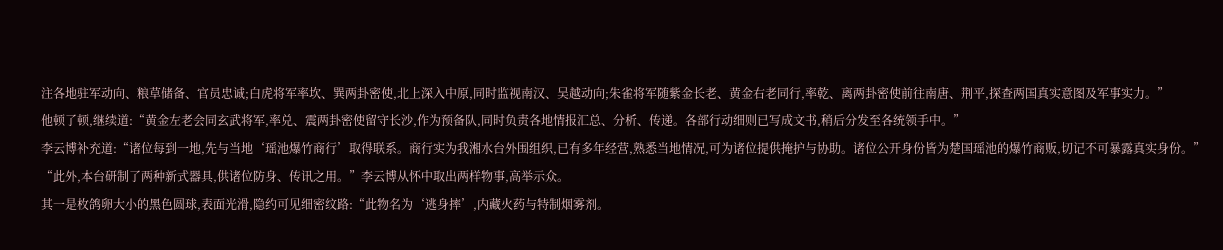注各地驻军动向、粮草储备、官员忠诚;白虎将军率坎、巽两卦密使,北上深入中原,同时监视南汉、吴越动向;朱雀将军随紫金长老、黄金右老同行,率乾、离两卦密使前往南唐、荆平,探查两国真实意图及军事实力。”
他顿了顿,继续道:“黄金左老会同玄武将军,率兑、震两卦密使留守长沙,作为预备队,同时负责各地情报汇总、分析、传递。各部行动细则已写成文书,稍后分发至各统领手中。”
李云博补充道:“诸位每到一地,先与当地‘瑶池爆竹商行’取得联系。商行实为我湘水台外围组织,已有多年经营,熟悉当地情况,可为诸位提供掩护与协助。诸位公开身份皆为楚国瑶池的爆竹商贩,切记不可暴露真实身份。”
“此外,本台研制了两种新式器具,供诸位防身、传讯之用。”李云博从怀中取出两样物事,高举示众。
其一是枚鸽卵大小的黑色圆球,表面光滑,隐约可见细密纹路:“此物名为‘逃身摔’,内藏火药与特制烟雾剂。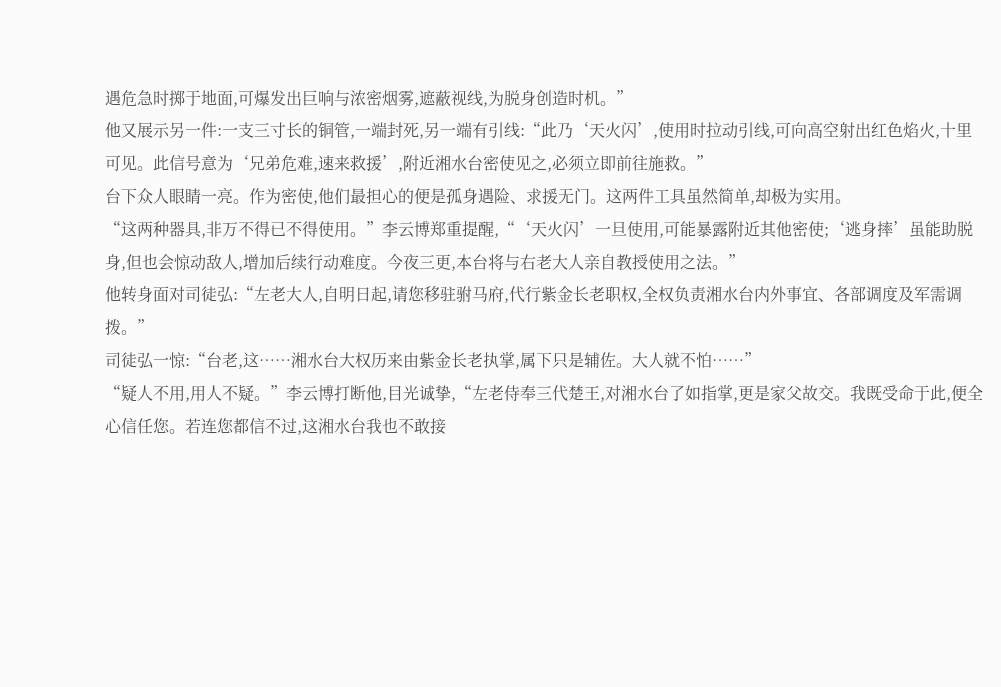遇危急时掷于地面,可爆发出巨响与浓密烟雾,遮蔽视线,为脱身创造时机。”
他又展示另一件:一支三寸长的铜管,一端封死,另一端有引线:“此乃‘天火闪’,使用时拉动引线,可向高空射出红色焰火,十里可见。此信号意为‘兄弟危难,速来救援’,附近湘水台密使见之,必须立即前往施救。”
台下众人眼睛一亮。作为密使,他们最担心的便是孤身遇险、求援无门。这两件工具虽然简单,却极为实用。
“这两种器具,非万不得已不得使用。”李云博郑重提醒,“‘天火闪’一旦使用,可能暴露附近其他密使;‘逃身摔’虽能助脱身,但也会惊动敌人,增加后续行动难度。今夜三更,本台将与右老大人亲自教授使用之法。”
他转身面对司徒弘:“左老大人,自明日起,请您移驻驸马府,代行紫金长老职权,全权负责湘水台内外事宜、各部调度及军需调拨。”
司徒弘一惊:“台老,这……湘水台大权历来由紫金长老执掌,属下只是辅佐。大人就不怕……”
“疑人不用,用人不疑。”李云博打断他,目光诚挚,“左老侍奉三代楚王,对湘水台了如指掌,更是家父故交。我既受命于此,便全心信任您。若连您都信不过,这湘水台我也不敢接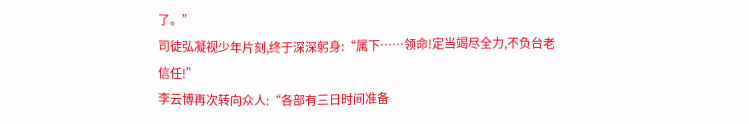了。”
司徒弘凝视少年片刻,终于深深躬身:“属下……领命!定当竭尽全力,不负台老信任!”
李云博再次转向众人:“各部有三日时间准备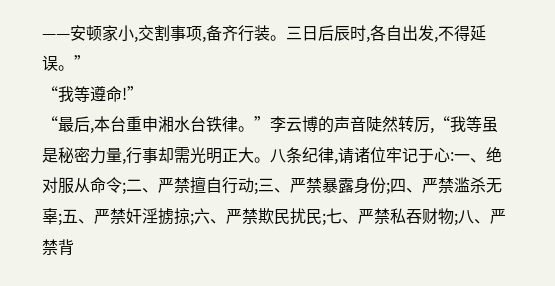——安顿家小,交割事项,备齐行装。三日后辰时,各自出发,不得延误。”
“我等遵命!”
“最后,本台重申湘水台铁律。”李云博的声音陡然转厉,“我等虽是秘密力量,行事却需光明正大。八条纪律,请诸位牢记于心:一、绝对服从命令;二、严禁擅自行动;三、严禁暴露身份;四、严禁滥杀无辜;五、严禁奸淫掳掠;六、严禁欺民扰民;七、严禁私吞财物;八、严禁背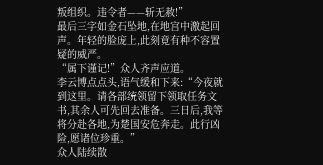叛组织。违令者——斩无赦!”
最后三字如金石坠地,在地宫中激起回声。年轻的脸庞上,此刻竟有种不容置疑的威严。
“属下谨记!”众人齐声应道。
李云博点点头,语气缓和下来:“今夜就到这里。请各部统领留下领取任务文书,其余人可先回去准备。三日后,我等将分赴各地,为楚国安危奔走。此行凶险,愿诸位珍重。”
众人陆续散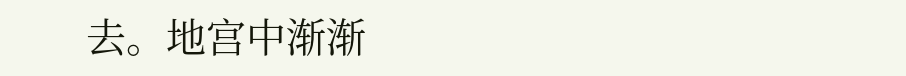去。地宫中渐渐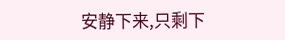安静下来,只剩下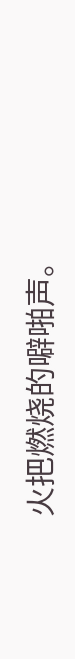火把燃烧的噼啪声。